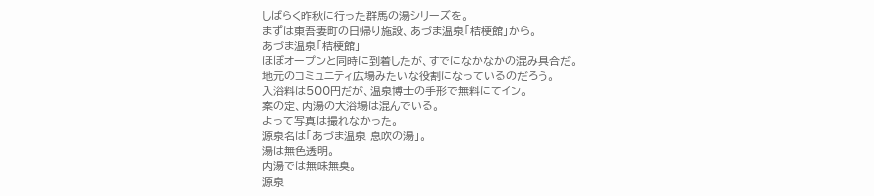しばらく昨秋に行った群馬の湯シリーズを。
まずは東吾妻町の日帰り施設、あづま温泉「桔梗館」から。
あづま温泉「桔梗館」
ほぼオープンと同時に到着したが、すでになかなかの混み具合だ。
地元のコミュニティ広場みたいな役割になっているのだろう。
入浴料は500円だが、温泉博士の手形で無料にてイン。
案の定、内湯の大浴場は混んでいる。
よって写真は撮れなかった。
源泉名は「あづま温泉 息吹の湯」。
湯は無色透明。
内湯では無味無臭。
源泉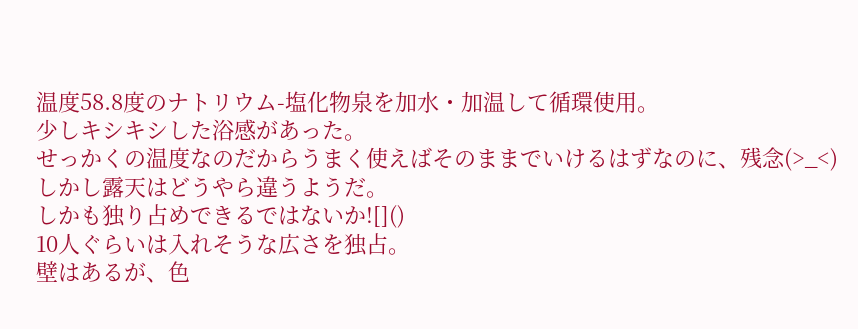温度58.8度のナトリウム-塩化物泉を加水・加温して循環使用。
少しキシキシした浴感があった。
せっかくの温度なのだからうまく使えばそのままでいけるはずなのに、残念(>_<)
しかし露天はどうやら違うようだ。
しかも独り占めできるではないか![]()
10人ぐらいは入れそうな広さを独占。
壁はあるが、色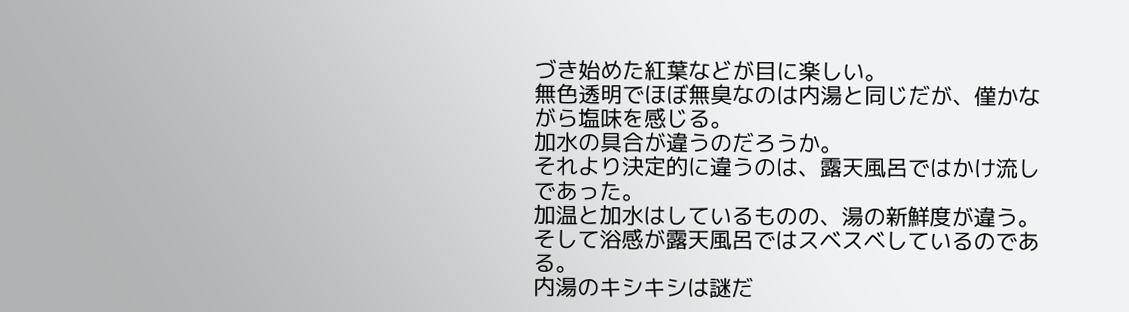づき始めた紅葉などが目に楽しい。
無色透明でほぼ無臭なのは内湯と同じだが、僅かながら塩味を感じる。
加水の具合が違うのだろうか。
それより決定的に違うのは、露天風呂ではかけ流しであった。
加温と加水はしているものの、湯の新鮮度が違う。
そして浴感が露天風呂ではスベスベしているのである。
内湯のキシキシは謎だ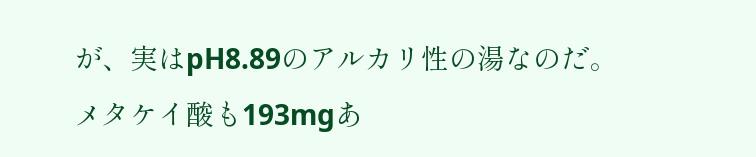が、実はpH8.89のアルカリ性の湯なのだ。
メタケイ酸も193mgあ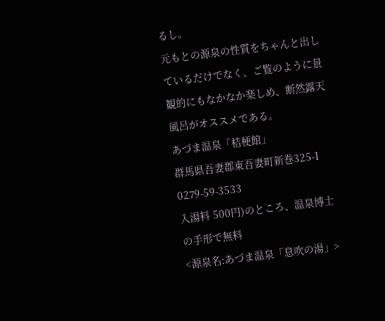るし。
元もとの源泉の性質をちゃんと出しているだけでなく、ご覧のように景観的にもなかなか楽しめ、断然露天風呂がオススメである。
あづま温泉「桔梗館」
群馬県吾妻郡東吾妻町新巻325-1
0279-59-3533
入湯料 500円)のところ、温泉博士の手形で無料
<源泉名:あづま温泉「息吹の湯」>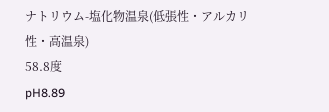ナトリウム-塩化物温泉(低張性・アルカリ性・高温泉)
58.8度
pH8.89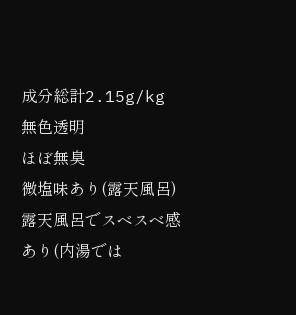成分総計2.15g/kg
無色透明
ほぼ無臭
微塩味あり(露天風呂)
露天風呂でスベスベ感あり(内湯では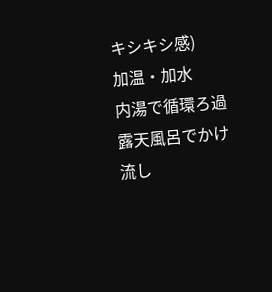キシキシ感)
加温・加水
内湯で循環ろ過
露天風呂でかけ流し